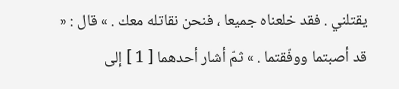يقتلني . فقد خلعناه جميعا ، فنحن نقاتله معك . » قال : « قد أصبتما ووفّقتما . » ثمّ أشار أحدهما [ 1 ] إلى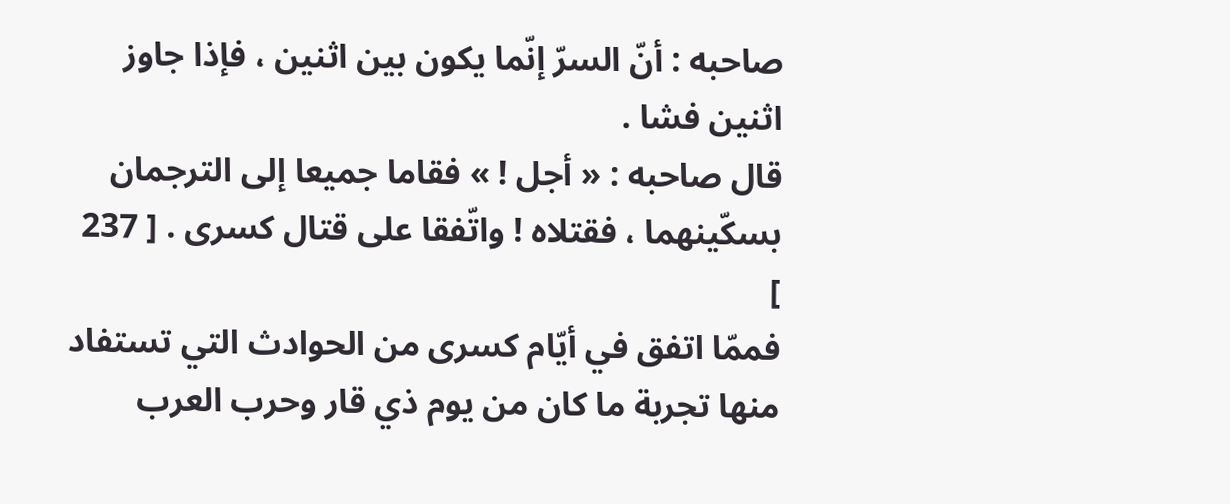صاحبه : أنّ السرّ إنّما يكون بين اثنين ، فإذا جاوز اثنين فشا .
قال صاحبه : « أجل ! » فقاما جميعا إلى الترجمان بسكّينهما ، فقتلاه ! واتّفقا على قتال كسرى . [ 237 ]
فممّا اتفق في أيّام كسرى من الحوادث التي تستفاد منها تجربة ما كان من يوم ذي قار وحرب العرب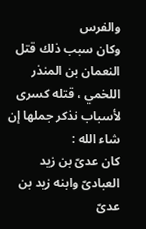والفرس
وكان سبب ذلك قتل النعمان بن المنذر اللخمي ، قتله كسرى لأسباب نذكر جملها إن شاء الله :
كان عدىّ بن زيد العبادىّ وابنه زيد بن عدىّ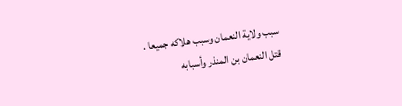سبب ولاية النعمان وسبب هلاكه جميعا .
قتل النعمان بن المنذر وأسبابه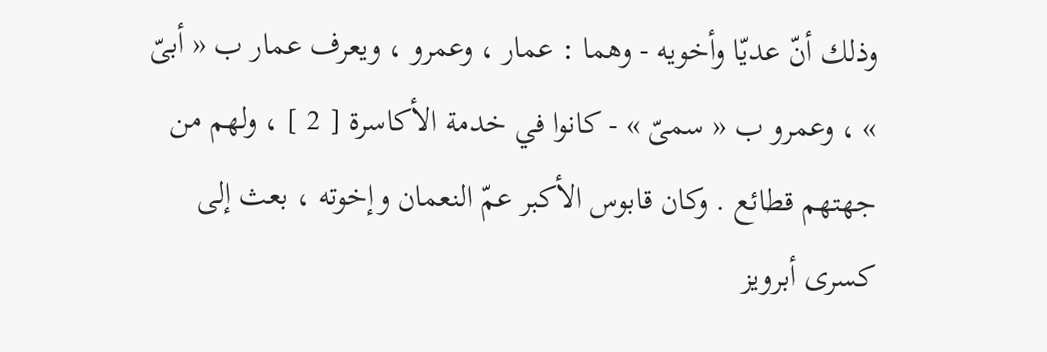وذلك أنّ عديّا وأخويه - وهما : عمار ، وعمرو ، ويعرف عمار ب « أبىّ » ، وعمرو ب « سمىّ » - كانوا في خدمة الأكاسرة [ 2 ] ، ولهم من جهتهم قطائع . وكان قابوس الأكبر عمّ النعمان وإخوته ، بعث إلى كسرى أبرويز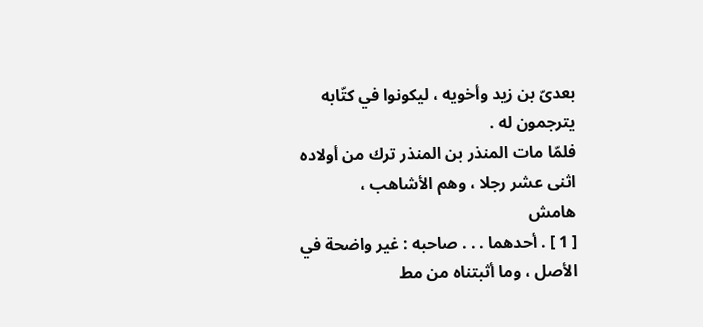بعدىّ بن زيد وأخويه ، ليكونوا في كتّابه يترجمون له .
فلمّا مات المنذر بن المنذر ترك من أولاده اثنى عشر رجلا ، وهم الأشاهب ،
هامش
[ 1 ] . أحدهما . . . صاحبه : غير واضحة في الأصل ، وما أثبتناه من مط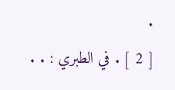.
[ 2 ] . في الطبري : . .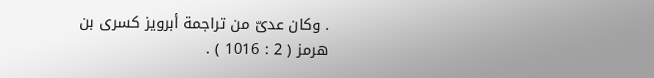. وكان عدىّ من تراجمة أبرويز كسرى بن هرمز ( 2 : 1016 ) .